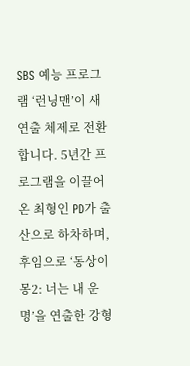SBS 예능 프로그램 ‘런닝맨’이 새 연출 체제로 전환합니다. 5년간 프로그램을 이끌어온 최형인 PD가 출산으로 하차하며, 후임으로 ‘동상이몽2: 너는 내 운명’을 연출한 강형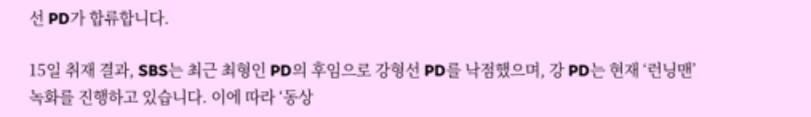선 PD가 합류합니다.

15일 취재 결과, SBS는 최근 최형인 PD의 후임으로 강형선 PD를 낙점했으며, 강 PD는 현재 ‘런닝맨’ 녹화를 진행하고 있습니다. 이에 따라 ‘동상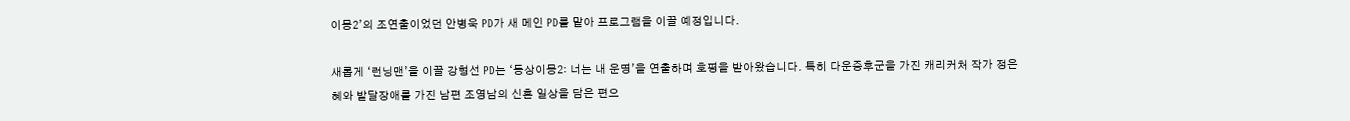이몽2’의 조연출이었던 안병욱 PD가 새 메인 PD를 맡아 프로그램을 이끌 예정입니다.

새롭게 ‘런닝맨’을 이끌 강형선 PD는 ‘동상이몽2: 너는 내 운명’을 연출하며 호평을 받아왔습니다. 특히 다운증후군을 가진 캐리커처 작가 정은혜와 발달장애를 가진 남편 조영남의 신혼 일상을 담은 편으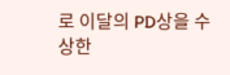로 이달의 PD상을 수상한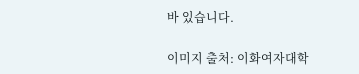바 있습니다.

이미지 출처: 이화여자대학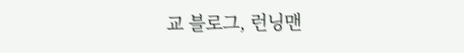교 블로그, 런닝맨